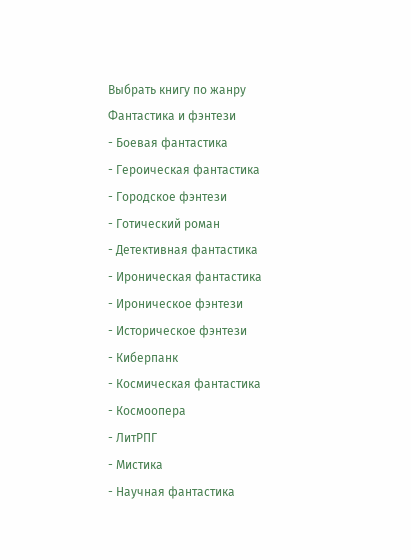Выбрать книгу по жанру
Фантастика и фэнтези
- Боевая фантастика
- Героическая фантастика
- Городское фэнтези
- Готический роман
- Детективная фантастика
- Ироническая фантастика
- Ироническое фэнтези
- Историческое фэнтези
- Киберпанк
- Космическая фантастика
- Космоопера
- ЛитРПГ
- Мистика
- Научная фантастика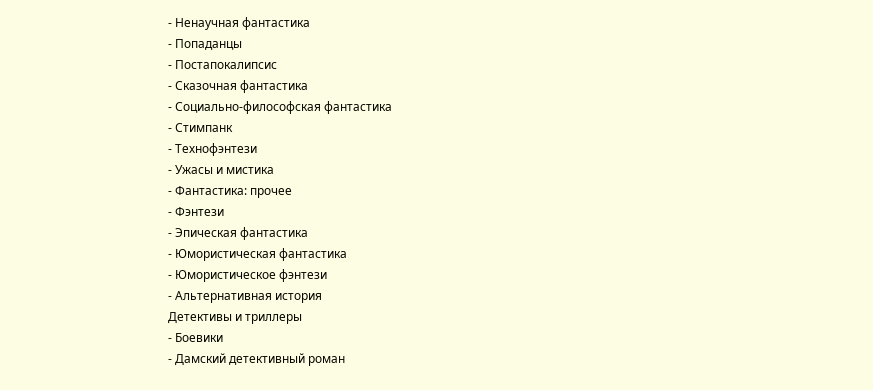- Ненаучная фантастика
- Попаданцы
- Постапокалипсис
- Сказочная фантастика
- Социально-философская фантастика
- Стимпанк
- Технофэнтези
- Ужасы и мистика
- Фантастика: прочее
- Фэнтези
- Эпическая фантастика
- Юмористическая фантастика
- Юмористическое фэнтези
- Альтернативная история
Детективы и триллеры
- Боевики
- Дамский детективный роман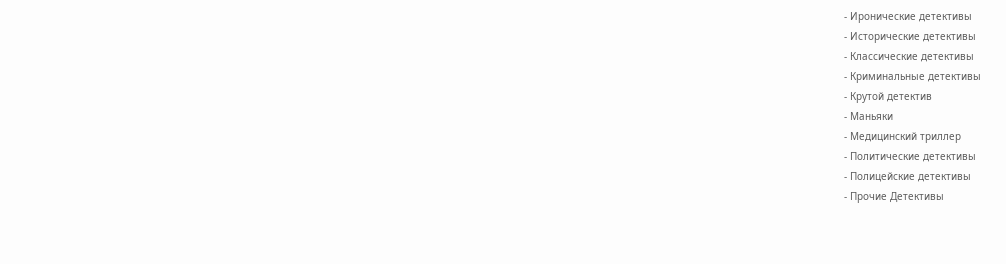- Иронические детективы
- Исторические детективы
- Классические детективы
- Криминальные детективы
- Крутой детектив
- Маньяки
- Медицинский триллер
- Политические детективы
- Полицейские детективы
- Прочие Детективы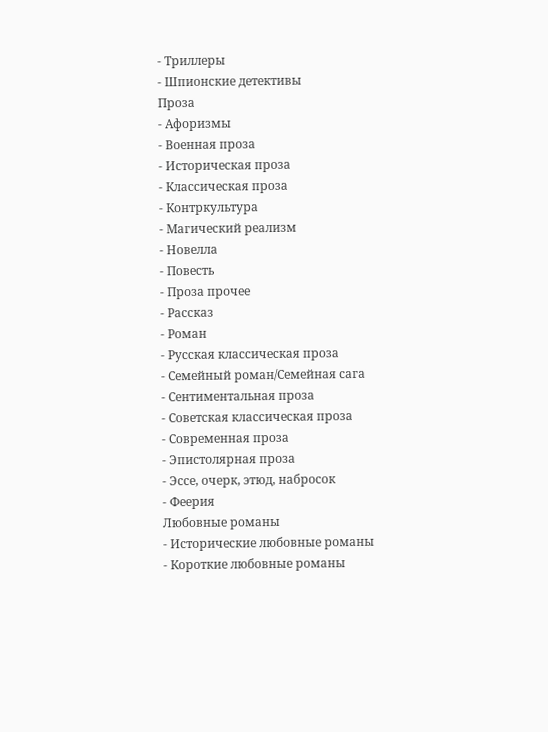- Триллеры
- Шпионские детективы
Проза
- Афоризмы
- Военная проза
- Историческая проза
- Классическая проза
- Контркультура
- Магический реализм
- Новелла
- Повесть
- Проза прочее
- Рассказ
- Роман
- Русская классическая проза
- Семейный роман/Семейная сага
- Сентиментальная проза
- Советская классическая проза
- Современная проза
- Эпистолярная проза
- Эссе, очерк, этюд, набросок
- Феерия
Любовные романы
- Исторические любовные романы
- Короткие любовные романы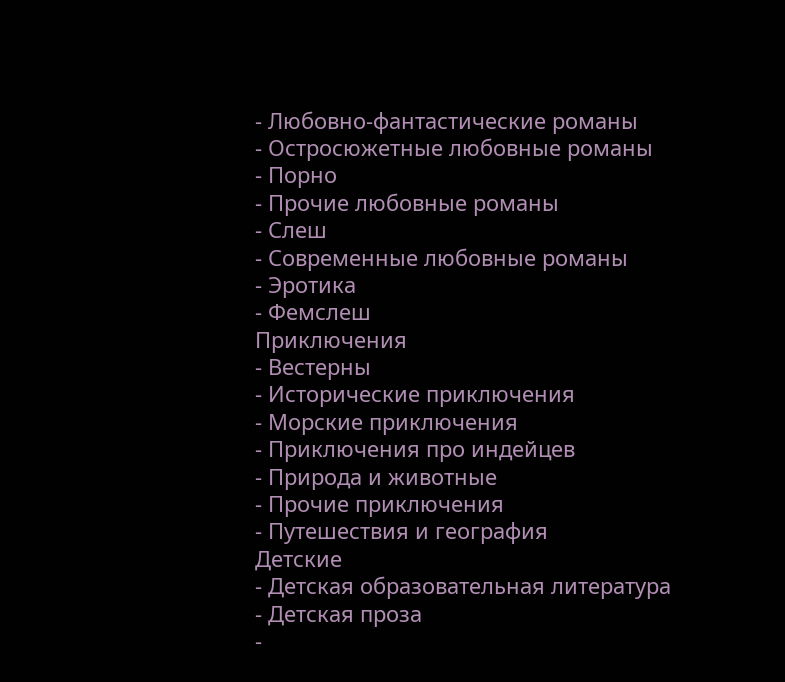- Любовно-фантастические романы
- Остросюжетные любовные романы
- Порно
- Прочие любовные романы
- Слеш
- Современные любовные романы
- Эротика
- Фемслеш
Приключения
- Вестерны
- Исторические приключения
- Морские приключения
- Приключения про индейцев
- Природа и животные
- Прочие приключения
- Путешествия и география
Детские
- Детская образовательная литература
- Детская проза
-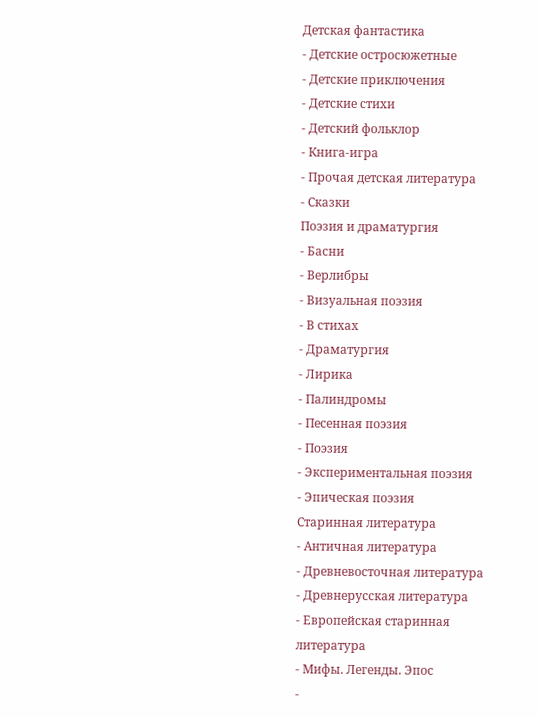Детская фантастика
- Детские остросюжетные
- Детские приключения
- Детские стихи
- Детский фольклор
- Книга-игра
- Прочая детская литература
- Сказки
Поэзия и драматургия
- Басни
- Верлибры
- Визуальная поэзия
- В стихах
- Драматургия
- Лирика
- Палиндромы
- Песенная поэзия
- Поэзия
- Экспериментальная поэзия
- Эпическая поэзия
Старинная литература
- Античная литература
- Древневосточная литература
- Древнерусская литература
- Европейская старинная литература
- Мифы. Легенды. Эпос
-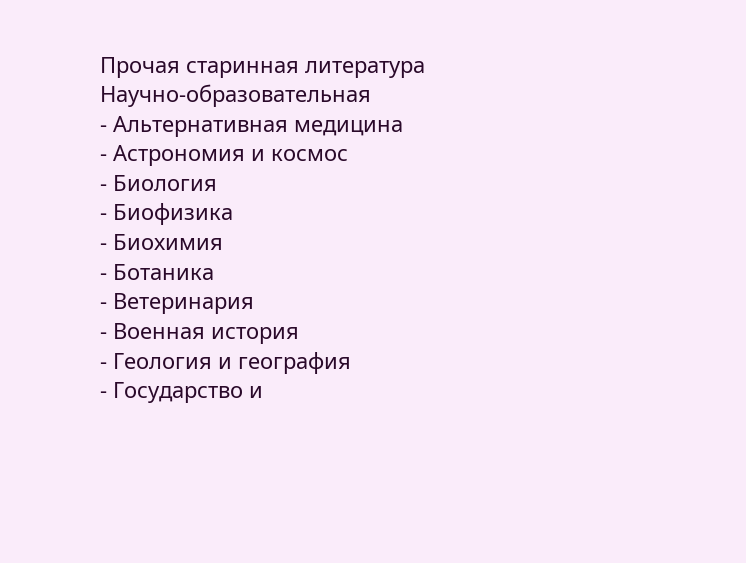Прочая старинная литература
Научно-образовательная
- Альтернативная медицина
- Астрономия и космос
- Биология
- Биофизика
- Биохимия
- Ботаника
- Ветеринария
- Военная история
- Геология и география
- Государство и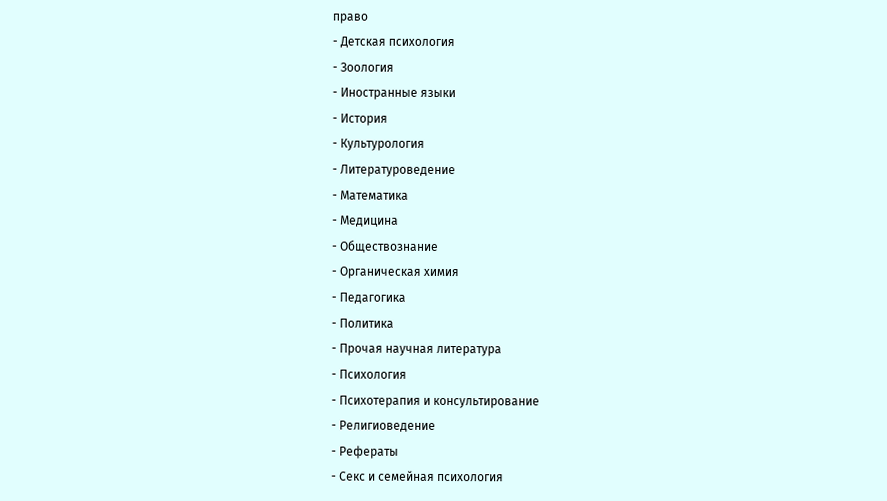право
- Детская психология
- Зоология
- Иностранные языки
- История
- Культурология
- Литературоведение
- Математика
- Медицина
- Обществознание
- Органическая химия
- Педагогика
- Политика
- Прочая научная литература
- Психология
- Психотерапия и консультирование
- Религиоведение
- Рефераты
- Секс и семейная психология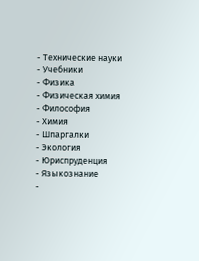- Технические науки
- Учебники
- Физика
- Физическая химия
- Философия
- Химия
- Шпаргалки
- Экология
- Юриспруденция
- Языкознание
-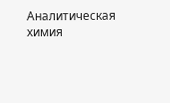Аналитическая химия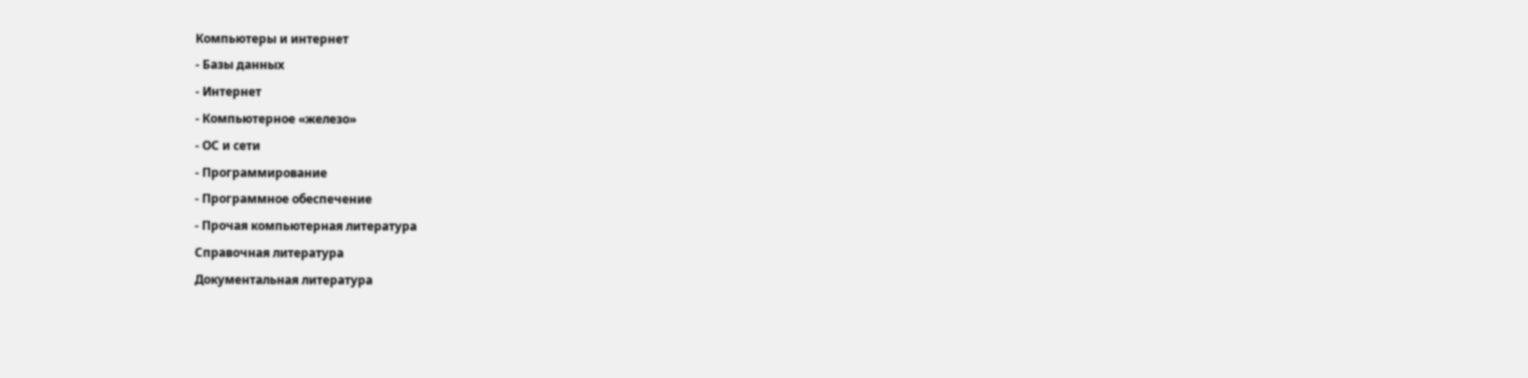Компьютеры и интернет
- Базы данных
- Интернет
- Компьютерное «железо»
- ОС и сети
- Программирование
- Программное обеспечение
- Прочая компьютерная литература
Справочная литература
Документальная литература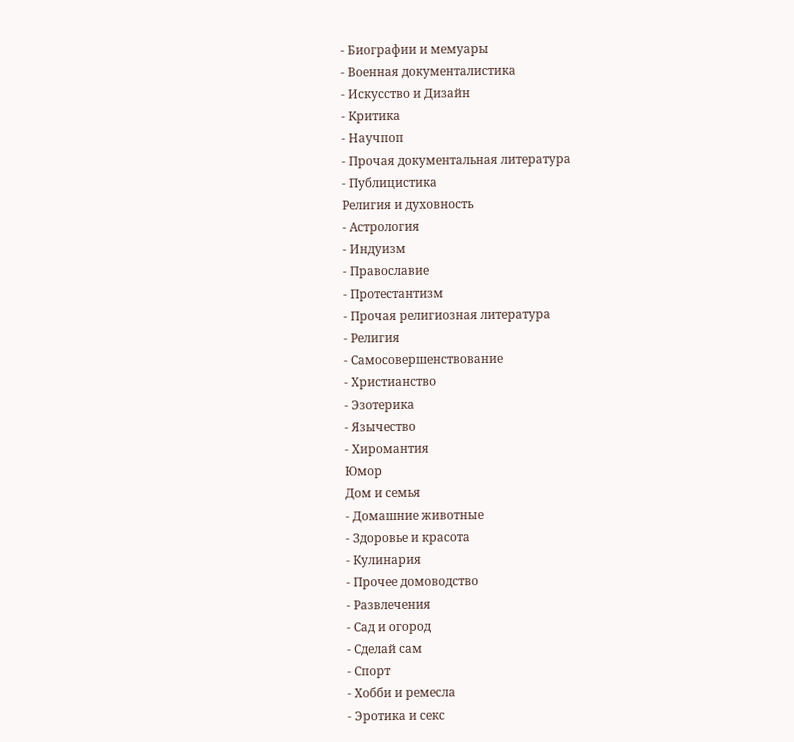- Биографии и мемуары
- Военная документалистика
- Искусство и Дизайн
- Критика
- Научпоп
- Прочая документальная литература
- Публицистика
Религия и духовность
- Астрология
- Индуизм
- Православие
- Протестантизм
- Прочая религиозная литература
- Религия
- Самосовершенствование
- Христианство
- Эзотерика
- Язычество
- Хиромантия
Юмор
Дом и семья
- Домашние животные
- Здоровье и красота
- Кулинария
- Прочее домоводство
- Развлечения
- Сад и огород
- Сделай сам
- Спорт
- Хобби и ремесла
- Эротика и секс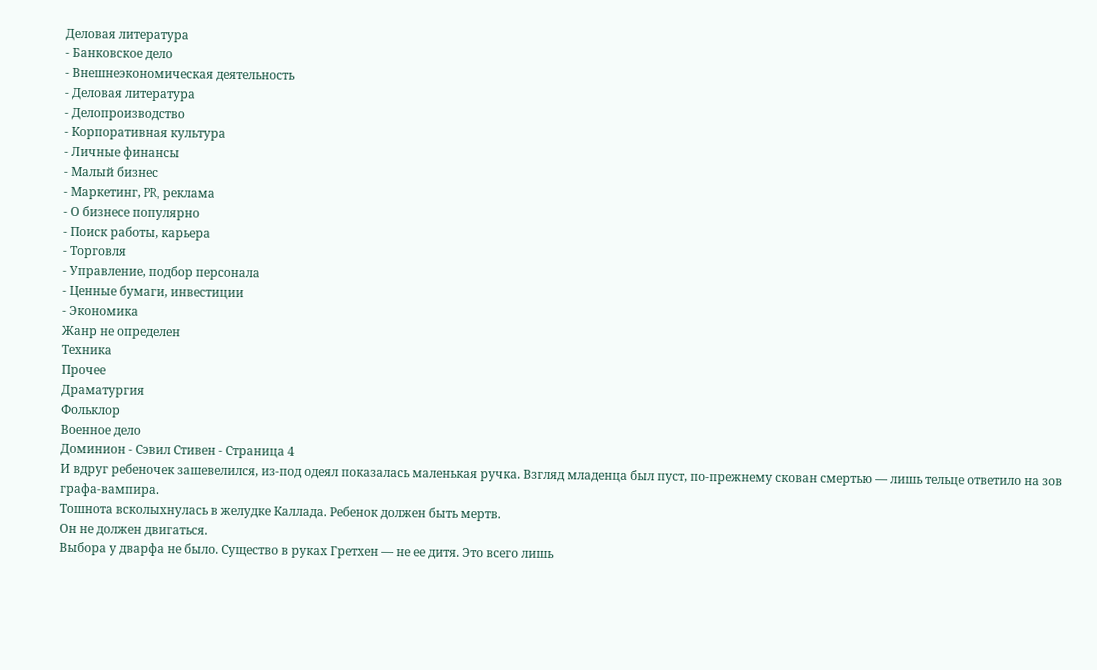Деловая литература
- Банковское дело
- Внешнеэкономическая деятельность
- Деловая литература
- Делопроизводство
- Корпоративная культура
- Личные финансы
- Малый бизнес
- Маркетинг, PR, реклама
- О бизнесе популярно
- Поиск работы, карьера
- Торговля
- Управление, подбор персонала
- Ценные бумаги, инвестиции
- Экономика
Жанр не определен
Техника
Прочее
Драматургия
Фольклор
Военное дело
Доминион - Сэвил Стивен - Страница 4
И вдруг ребеночек зашевелился, из-под одеял показалась маленькая ручка. Взгляд младенца был пуст, по-прежнему скован смертью — лишь тельце ответило на зов графа-вампира.
Тошнота всколыхнулась в желудке Каллада. Ребенок должен быть мертв.
Он не должен двигаться.
Выбора у дварфа не было. Существо в руках Гретхен — не ее дитя. Это всего лишь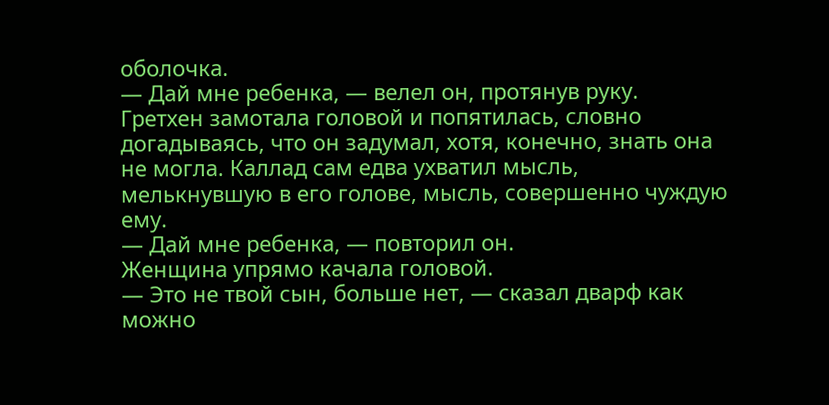оболочка.
— Дай мне ребенка, — велел он, протянув руку.
Гретхен замотала головой и попятилась, словно догадываясь, что он задумал, хотя, конечно, знать она не могла. Каллад сам едва ухватил мысль, мелькнувшую в его голове, мысль, совершенно чуждую ему.
— Дай мне ребенка, — повторил он.
Женщина упрямо качала головой.
— Это не твой сын, больше нет, — сказал дварф как можно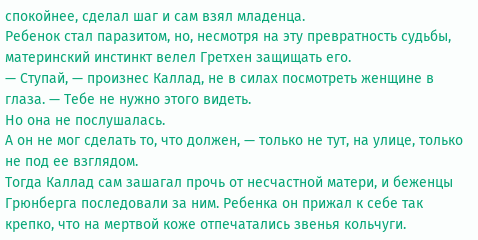спокойнее, сделал шаг и сам взял младенца.
Ребенок стал паразитом, но, несмотря на эту превратность судьбы, материнский инстинкт велел Гретхен защищать его.
— Ступай, — произнес Каллад, не в силах посмотреть женщине в глаза. — Тебе не нужно этого видеть.
Но она не послушалась.
А он не мог сделать то, что должен, — только не тут, на улице, только не под ее взглядом.
Тогда Каллад сам зашагал прочь от несчастной матери, и беженцы Грюнберга последовали за ним. Ребенка он прижал к себе так крепко, что на мертвой коже отпечатались звенья кольчуги.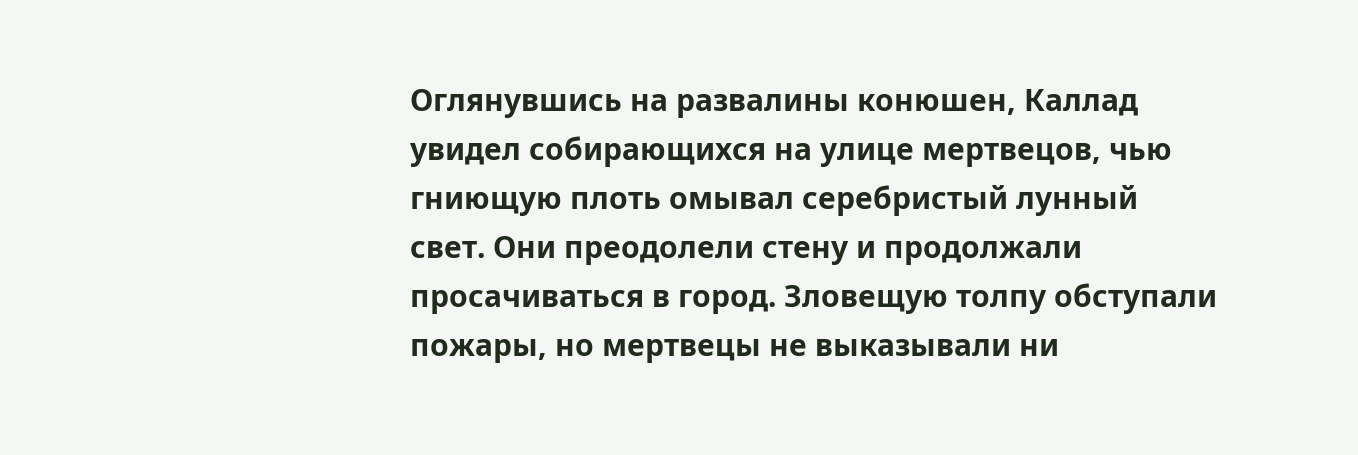Оглянувшись на развалины конюшен, Каллад увидел собирающихся на улице мертвецов, чью гниющую плоть омывал серебристый лунный свет. Они преодолели стену и продолжали просачиваться в город. Зловещую толпу обступали пожары, но мертвецы не выказывали ни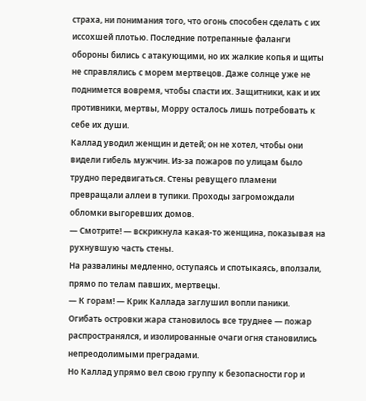страха, ни понимания того, что огонь способен сделать с их иссохшей плотью. Последние потрепанные фаланги обороны бились с атакующими, но их жалкие копья и щиты не справлялись с морем мертвецов. Даже солнце уже не поднимется вовремя, чтобы спасти их. Защитники, как и их противники, мертвы, Морру осталось лишь потребовать к себе их души.
Каллад уводил женщин и детей; он не хотел, чтобы они видели гибель мужчин. Из-за пожаров по улицам было трудно передвигаться. Стены ревущего пламени превращали аллеи в тупики. Проходы загромождали обломки выгоревших домов.
— Смотрите! — вскрикнула какая-то женщина, показывая на рухнувшую часть стены.
На развалины медленно, оступаясь и спотыкаясь, вползали, прямо по телам павших, мертвецы.
— К горам! — Крик Каллада заглушил вопли паники.
Огибать островки жара становилось все труднее — пожар распространялся, и изолированные очаги огня становились непреодолимыми преградами.
Но Каллад упрямо вел свою группу к безопасности гор и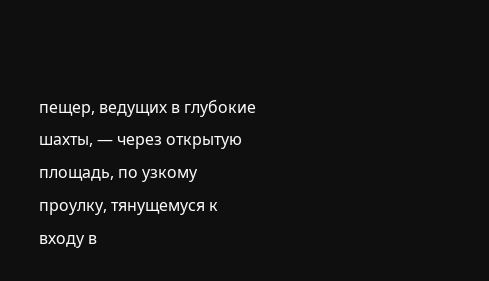пещер, ведущих в глубокие шахты, — через открытую площадь, по узкому проулку, тянущемуся к входу в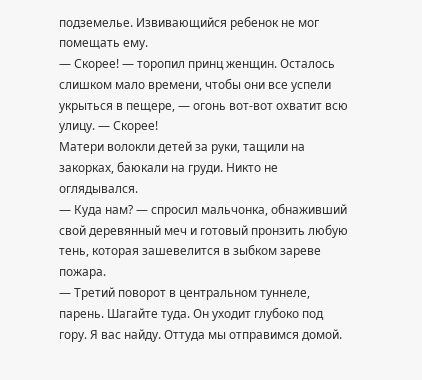подземелье. Извивающийся ребенок не мог помещать ему.
— Скорее! — торопил принц женщин. Осталось слишком мало времени, чтобы они все успели укрыться в пещере, — огонь вот-вот охватит всю улицу. — Скорее!
Матери волокли детей за руки, тащили на закорках, баюкали на груди. Никто не оглядывался.
— Куда нам? — спросил мальчонка, обнаживший свой деревянный меч и готовый пронзить любую тень, которая зашевелится в зыбком зареве пожара.
— Третий поворот в центральном туннеле, парень. Шагайте туда. Он уходит глубоко под гору. Я вас найду. Оттуда мы отправимся домой.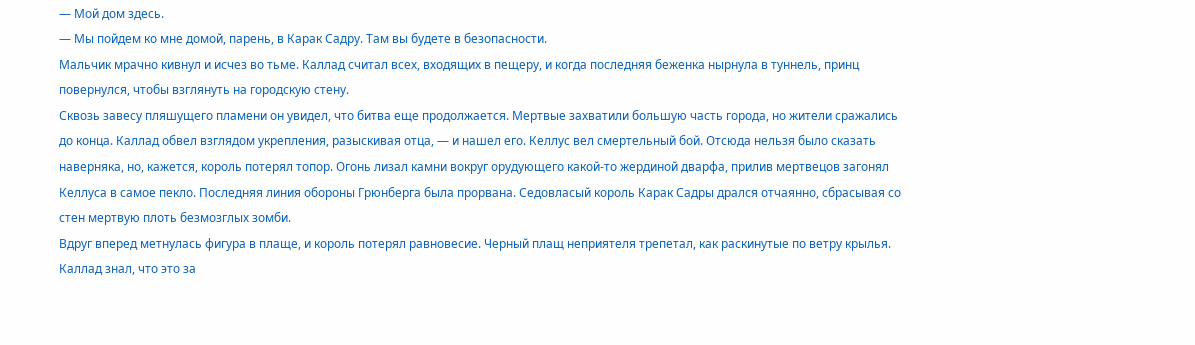— Мой дом здесь.
— Мы пойдем ко мне домой, парень, в Карак Садру. Там вы будете в безопасности.
Мальчик мрачно кивнул и исчез во тьме. Каллад считал всех, входящих в пещеру, и когда последняя беженка нырнула в туннель, принц повернулся, чтобы взглянуть на городскую стену.
Сквозь завесу пляшущего пламени он увидел, что битва еще продолжается. Мертвые захватили большую часть города, но жители сражались до конца. Каллад обвел взглядом укрепления, разыскивая отца, — и нашел его. Келлус вел смертельный бой. Отсюда нельзя было сказать наверняка, но, кажется, король потерял топор. Огонь лизал камни вокруг орудующего какой-то жердиной дварфа, прилив мертвецов загонял Келлуса в самое пекло. Последняя линия обороны Грюнберга была прорвана. Седовласый король Карак Садры дрался отчаянно, сбрасывая со стен мертвую плоть безмозглых зомби.
Вдруг вперед метнулась фигура в плаще, и король потерял равновесие. Черный плащ неприятеля трепетал, как раскинутые по ветру крылья. Каллад знал, что это за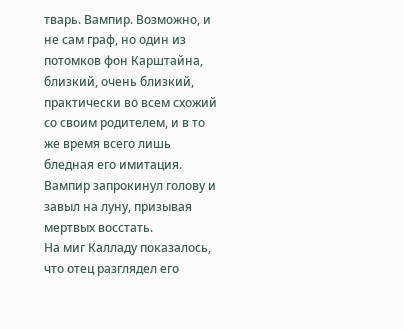тварь. Вампир. Возможно, и не сам граф, но один из потомков фон Карштайна, близкий, очень близкий, практически во всем схожий со своим родителем, и в то же время всего лишь бледная его имитация.
Вампир запрокинул голову и завыл на луну, призывая мертвых восстать.
На миг Калладу показалось, что отец разглядел его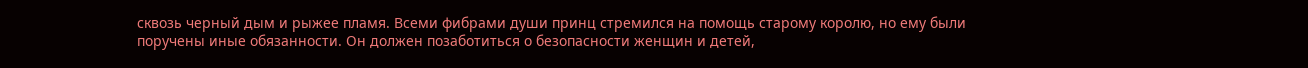сквозь черный дым и рыжее пламя. Всеми фибрами души принц стремился на помощь старому королю, но ему были поручены иные обязанности. Он должен позаботиться о безопасности женщин и детей,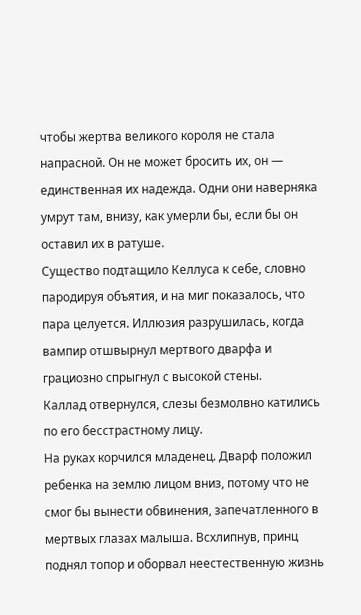чтобы жертва великого короля не стала напрасной. Он не может бросить их, он — единственная их надежда. Одни они наверняка умрут там, внизу, как умерли бы, если бы он оставил их в ратуше.
Существо подтащило Келлуса к себе, словно пародируя объятия, и на миг показалось, что пара целуется. Иллюзия разрушилась, когда вампир отшвырнул мертвого дварфа и грациозно спрыгнул с высокой стены.
Каллад отвернулся, слезы безмолвно катились по его бесстрастному лицу.
На руках корчился младенец. Дварф положил ребенка на землю лицом вниз, потому что не смог бы вынести обвинения, запечатленного в мертвых глазах малыша. Всхлипнув, принц поднял топор и оборвал неестественную жизнь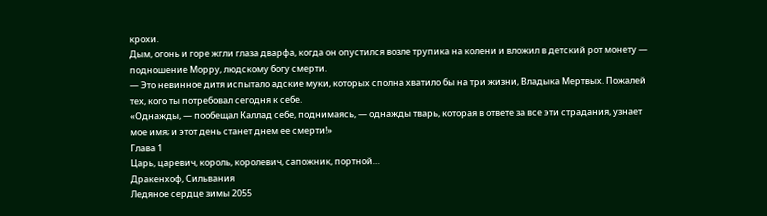крохи.
Дым, огонь и горе жгли глаза дварфа, когда он опустился возле трупика на колени и вложил в детский рот монету — подношение Морру, людскому богу смерти.
— Это невинное дитя испытало адские муки, которых сполна хватило бы на три жизни, Владыка Мертвых. Пожалей тех, кого ты потребовал сегодня к себе.
«Однажды, — пообещал Каллад себе, поднимаясь, — однажды тварь, которая в ответе за все эти страдания, узнает мое имя; и этот день станет днем ее смерти!»
Глава 1
Царь, царевич, король, королевич, сапожник, портной…
Дракенхоф, Сильвания
Ледяное сердце зимы 2055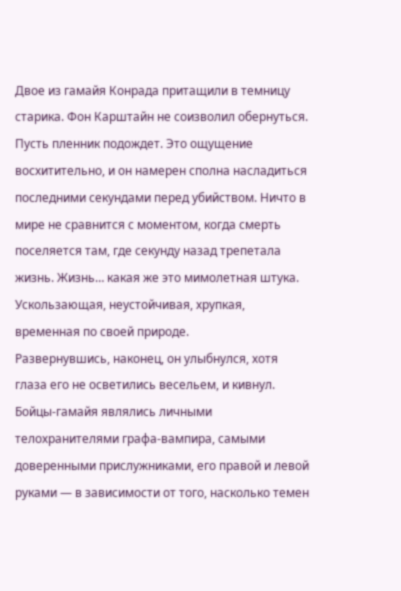Двое из гамайя Конрада притащили в темницу старика. Фон Карштайн не соизволил обернуться. Пусть пленник подождет. Это ощущение восхитительно, и он намерен сполна насладиться последними секундами перед убийством. Ничто в мире не сравнится с моментом, когда смерть поселяется там, где секунду назад трепетала жизнь. Жизнь… какая же это мимолетная штука. Ускользающая, неустойчивая, хрупкая, временная по своей природе.
Развернувшись, наконец, он улыбнулся, хотя глаза его не осветились весельем, и кивнул.
Бойцы-гамайя являлись личными телохранителями графа-вампира, самыми доверенными прислужниками, его правой и левой руками — в зависимости от того, насколько темен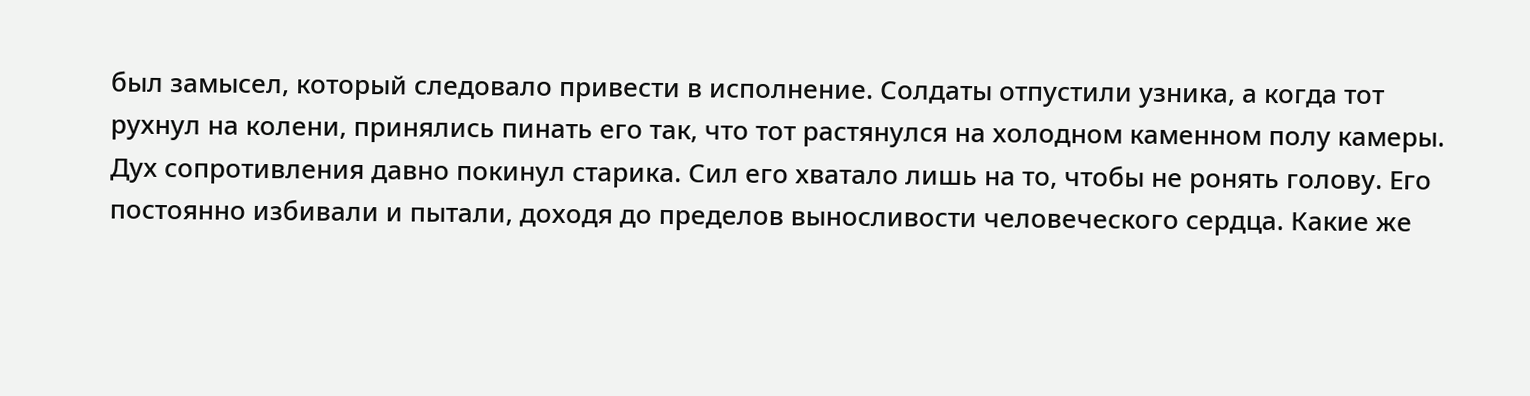был замысел, который следовало привести в исполнение. Солдаты отпустили узника, а когда тот рухнул на колени, принялись пинать его так, что тот растянулся на холодном каменном полу камеры. Дух сопротивления давно покинул старика. Сил его хватало лишь на то, чтобы не ронять голову. Его постоянно избивали и пытали, доходя до пределов выносливости человеческого сердца. Какие же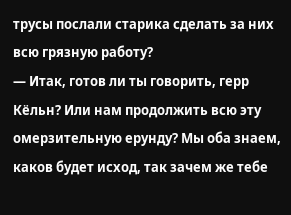трусы послали старика сделать за них всю грязную работу?
— Итак, готов ли ты говорить, герр Кёльн? Или нам продолжить всю эту омерзительную ерунду? Мы оба знаем, каков будет исход, так зачем же тебе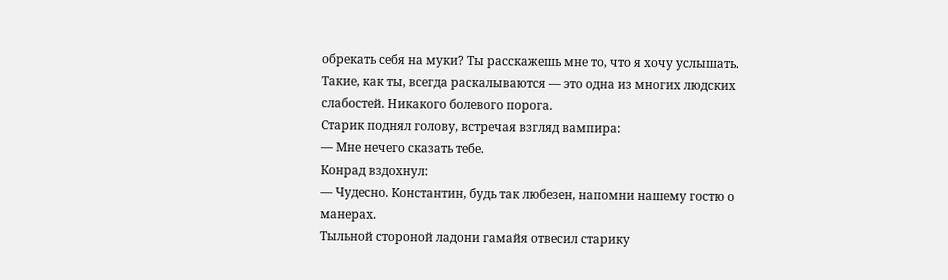обрекать себя на муки? Ты расскажешь мне то, что я хочу услышать. Такие, как ты, всегда раскалываются — это одна из многих людских слабостей. Никакого болевого порога.
Старик поднял голову, встречая взгляд вампира:
— Мне нечего сказать тебе.
Конрад вздохнул:
— Чудесно. Константин, будь так любезен, напомни нашему гостю о манерах.
Тыльной стороной ладони гамайя отвесил старику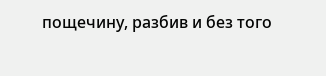пощечину, разбив и без того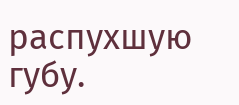распухшую губу.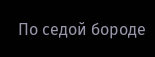По седой бороде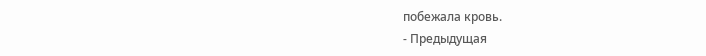побежала кровь.
- Предыдущая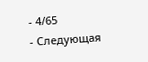- 4/65
- Следующая